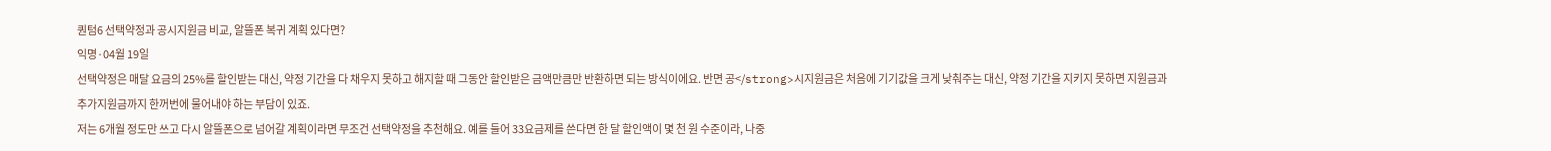퀀텀6 선택약정과 공시지원금 비교, 알뜰폰 복귀 계획 있다면?
익명·04월 19일
선택약정은 매달 요금의 25%를 할인받는 대신, 약정 기간을 다 채우지 못하고 해지할 때 그동안 할인받은 금액만큼만 반환하면 되는 방식이에요. 반면 공</strong>시지원금은 처음에 기기값을 크게 낮춰주는 대신, 약정 기간을 지키지 못하면 지원금과 추가지원금까지 한꺼번에 물어내야 하는 부담이 있죠.
저는 6개월 정도만 쓰고 다시 알뜰폰으로 넘어갈 계획이라면 무조건 선택약정을 추천해요. 예를 들어 33요금제를 쓴다면 한 달 할인액이 몇 천 원 수준이라, 나중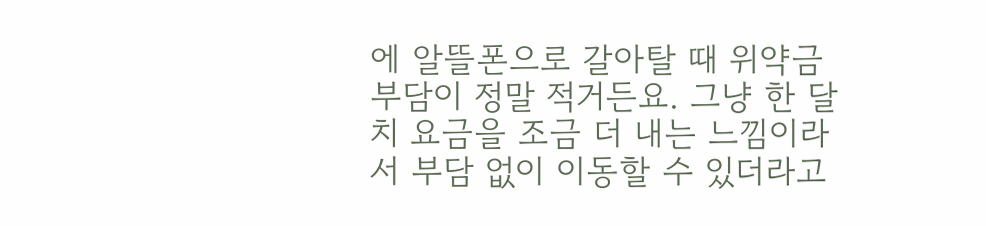에 알뜰폰으로 갈아탈 때 위약금 부담이 정말 적거든요. 그냥 한 달치 요금을 조금 더 내는 느낌이라서 부담 없이 이동할 수 있더라고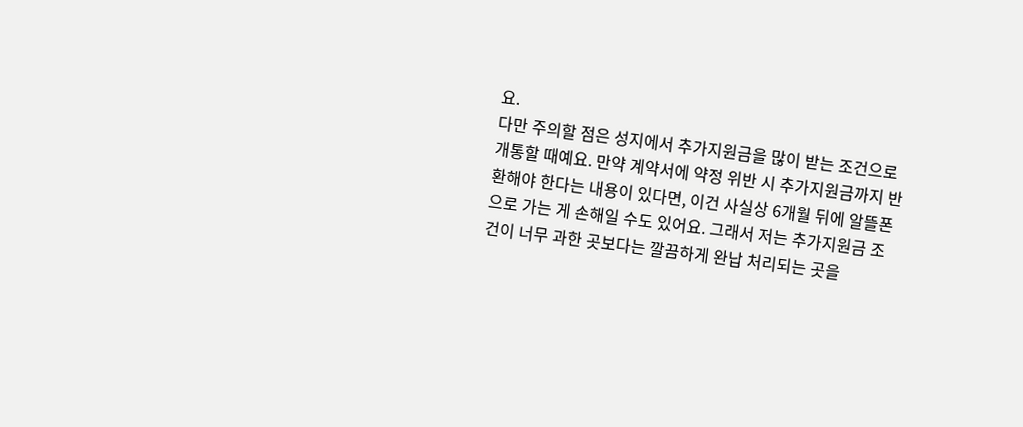요.
다만 주의할 점은 성지에서 추가지원금을 많이 받는 조건으로 개통할 때예요. 만약 계약서에 약정 위반 시 추가지원금까지 반환해야 한다는 내용이 있다면, 이건 사실상 6개월 뒤에 알뜰폰으로 가는 게 손해일 수도 있어요. 그래서 저는 추가지원금 조건이 너무 과한 곳보다는 깔끔하게 완납 처리되는 곳을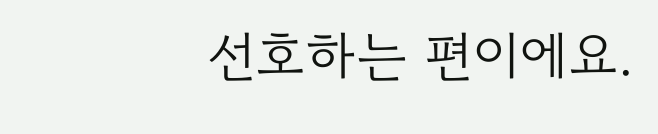선호하는 편이에요.